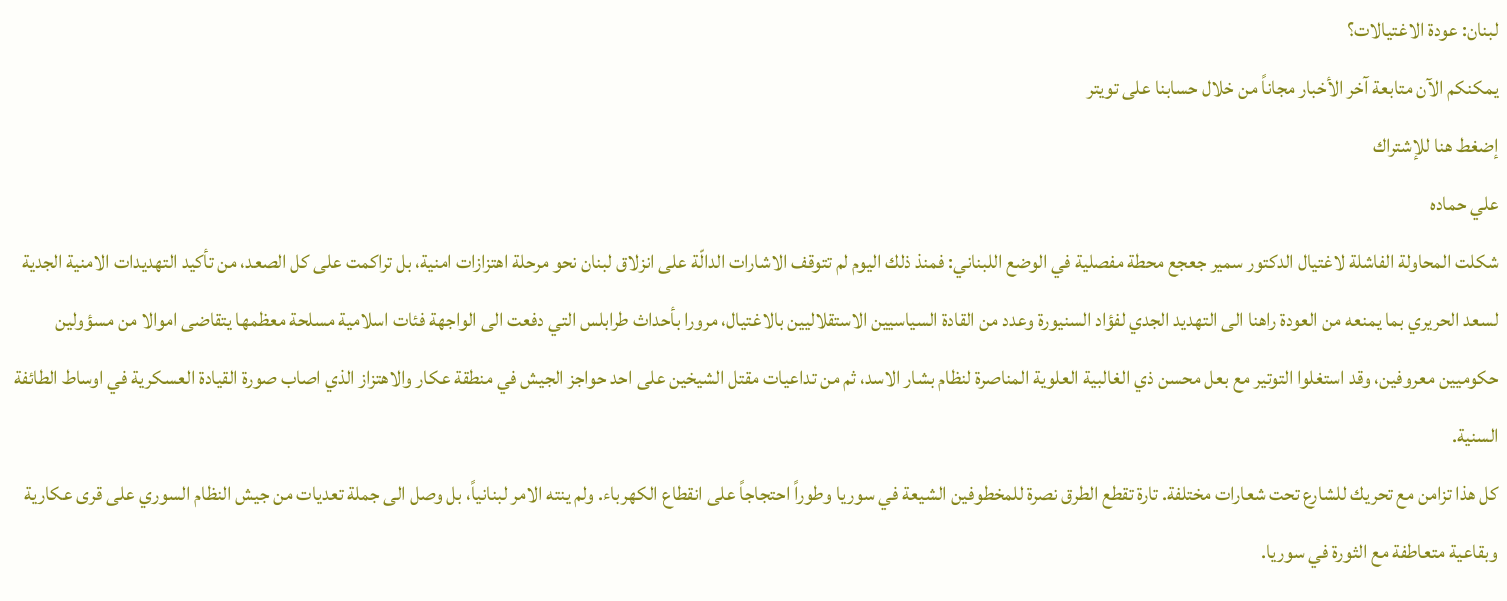لبنان: عودة الاغتيالات؟
يمكنكم الآن متابعة آخر الأخبار مجاناً من خلال حسابنا على تويتر
إضغط هنا للإشتراك
علي حماده
شكلت المحاولة الفاشلة لاغتيال الدكتور سمير جعجع محطة مفصلية في الوضع اللبناني: فمنذ ذلك اليوم لم تتوقف الاشارات الدالّة على انزلاق لبنان نحو مرحلة اهتزازات امنية، بل تراكمت على كل الصعد، من تأكيد التهديدات الامنية الجدية لسعد الحريري بما يمنعه من العودة راهنا الى التهديد الجدي لفؤاد السنيورة وعدد من القادة السياسيين الاستقلاليين بالاغتيال، مرورا بأحداث طرابلس التي دفعت الى الواجهة فئات اسلامية مسلحة معظمها يتقاضى اموالا من مسؤولين حكوميين معروفين، وقد استغلوا التوتير مع بعل محسن ذي الغالبية العلوية المناصرة لنظام بشار الاسد، ثم من تداعيات مقتل الشيخين على احد حواجز الجيش في منطقة عكار والاهتزاز الذي اصاب صورة القيادة العسكرية في اوساط الطائفة السنية.
كل هذا تزامن مع تحريك للشارع تحت شعارات مختلفة. تارة تقطع الطرق نصرة للمخطوفين الشيعة في سوريا وطوراً احتجاجاً على انقطاع الكهرباء. ولم ينته الامر لبنانياً، بل وصل الى جملة تعديات من جيش النظام السوري على قرى عكارية وبقاعية متعاطفة مع الثورة في سوريا.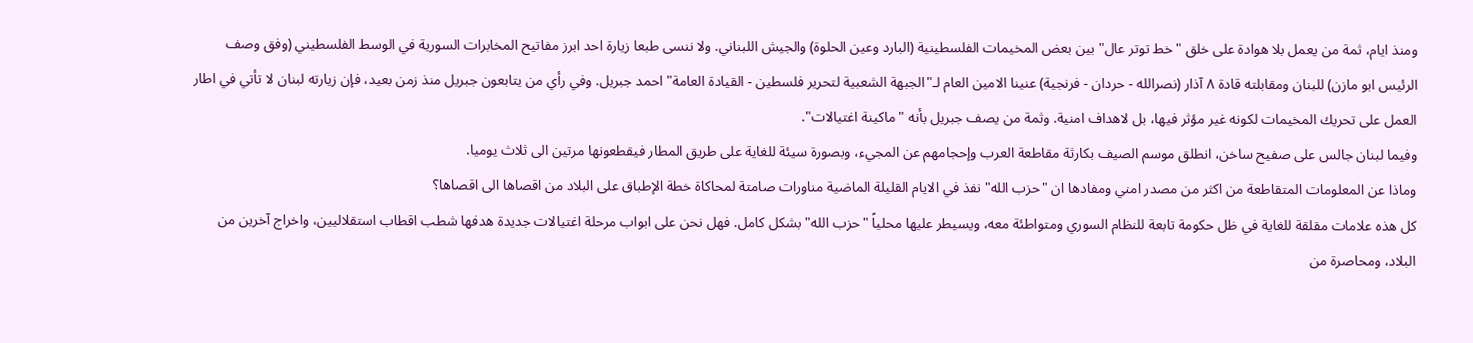ومنذ ايام، ثمة من يعمل بلا هوادة على خلق "خط توتر عال" بين بعض المخيمات الفلسطينية (البارد وعين الحلوة) والجيش اللبناني. ولا ننسى طبعا زيارة احد ابرز مفاتيح المخابرات السورية في الوسط الفلسطيني (وفق وصف الرئيس ابو مازن) للبنان ومقابلته قادة ٨ آذار (نصرالله - حردان - فرنجية) عنينا الامين العام لـ"الجبهة الشعبية لتحرير فلسطين - القيادة العامة" احمد جبريل. وفي رأي من يتابعون جبريل منذ زمن بعيد، فإن زيارته لبنان لا تأتي في اطار العمل على تحريك المخيمات لكونه غير مؤثر فيها، بل لاهداف امنية. وثمة من يصف جبريل بأنه "ماكينة اغتيالات".
وفيما لبنان جالس على صفيح ساخن، انطلق موسم الصيف بكارثة مقاطعة العرب وإحجامهم عن المجيء، وبصورة سيئة للغاية على طريق المطار فيقطعونها مرتين الى ثلاث يوميا.
وماذا عن المعلومات المتقاطعة من اكثر من مصدر امني ومفادها ان "حزب الله" نفذ في الايام القليلة الماضية مناورات صامتة لمحاكاة خطة الإطباق على البلاد من اقصاها الى اقصاها؟
كل هذه علامات مقلقة للغاية في ظل حكومة تابعة للنظام السوري ومتواطئة معه، ويسيطر عليها محلياً "حزب الله" بشكل كامل. فهل نحن على ابواب مرحلة اغتيالات جديدة هدفها شطب اقطاب استقلاليين، واخراج آخرين من البلاد، ومحاصرة من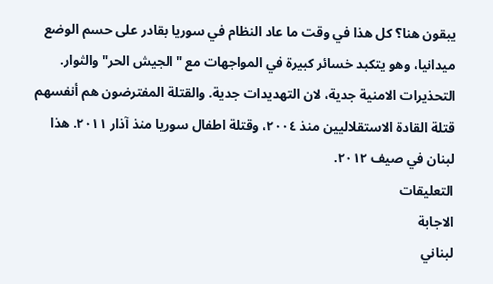يبقون هنا؟ كل هذا في وقت ما عاد النظام في سوريا بقادر على حسم الوضع ميدانيا، وهو يتكبد خسائر كبيرة في المواجهات مع "الجيش الحر" والثوار.
التحذيرات الامنية جدية، لان التهديدات جدية. والقتلة المفترضون هم أنفسهم قتلة القادة الاستقلاليين منذ ٢٠٠٤، وقتلة اطفال سوريا منذ آذار ٢٠١١. هذا لبنان في صيف ٢٠١٢.
التعليقات
الاجابة
لبناني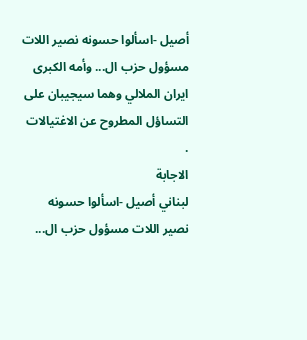أصيل -اسألوا حسونه نصير اللات مسؤول حزب ال... وأمه الكبرى ايران الملالي وهما سيجيبان على التساؤل المطروح عن الاغتيالات .
الاجابة
لبناني أصيل -اسألوا حسونه نصير اللات مسؤول حزب ال...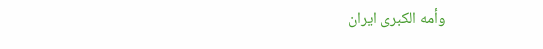وأمه الكبرى ايران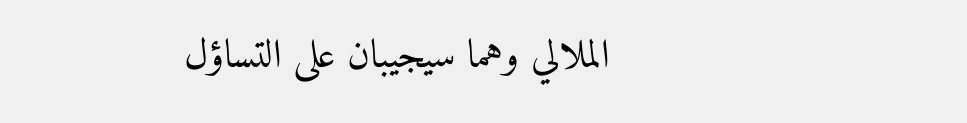الملالي وهما سيجيبان على التساؤل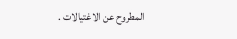المطروح عن الاغتيالات .